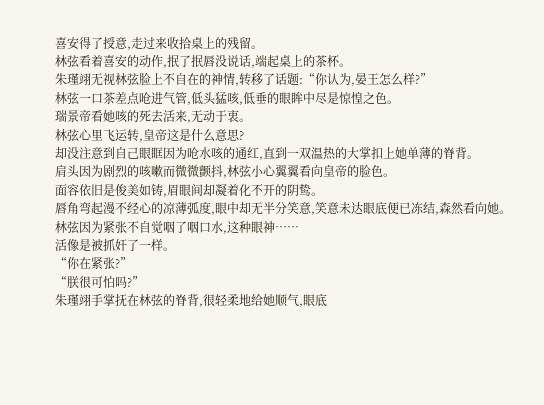喜安得了授意,走过来收拾桌上的残留。
林弦看着喜安的动作,抿了抿唇没说话,端起桌上的茶杯。
朱瑾翊无视林弦脸上不自在的神情,转移了话题:“你认为,晏王怎么样?”
林弦一口茶差点呛进气管,低头猛咳,低垂的眼眸中尽是惊惶之色。
瑞景帝看她咳的死去活来,无动于衷。
林弦心里飞运转,皇帝这是什么意思?
却没注意到自己眼眶因为呛水咳的通红,直到一双温热的大掌扣上她单薄的脊背。
肩头因为剧烈的咳嗽而微微颤抖,林弦小心翼翼看向皇帝的脸色。
面容依旧是俊美如铸,眉眼间却凝着化不开的阴鸷。
唇角弯起漫不经心的凉薄弧度,眼中却无半分笑意,笑意未达眼底便已冻结,森然看向她。
林弦因为紧张不自觉咽了咽口水,这种眼神……
活像是被抓奸了一样。
“你在紧张?”
“朕很可怕吗?”
朱瑾翊手掌抚在林弦的脊背,很轻柔地给她顺气,眼底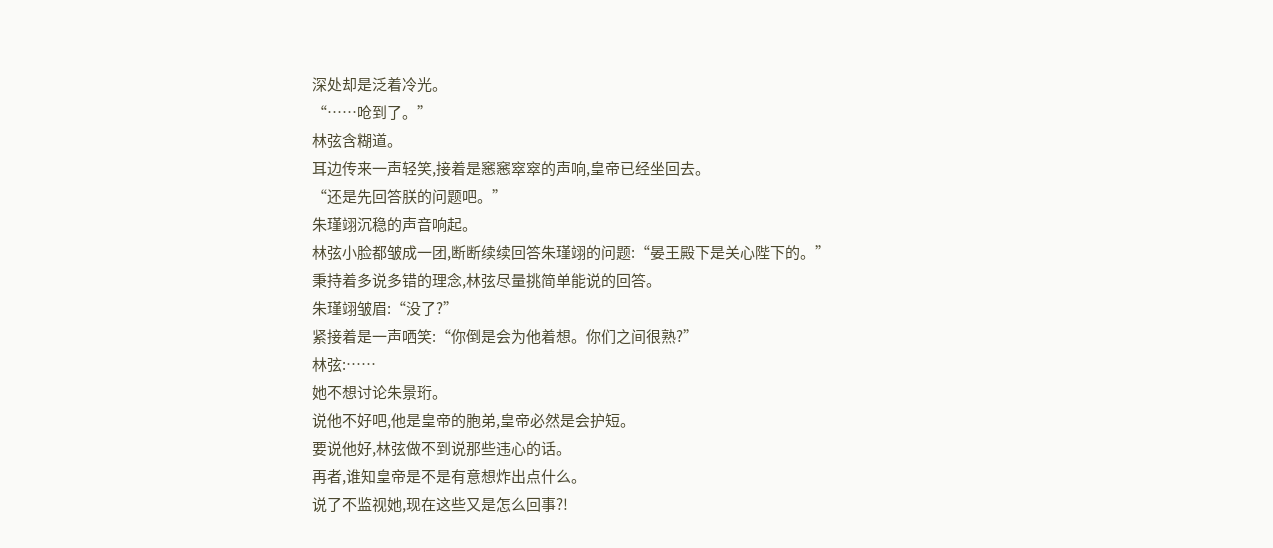深处却是泛着冷光。
“……呛到了。”
林弦含糊道。
耳边传来一声轻笑,接着是窸窸窣窣的声响,皇帝已经坐回去。
“还是先回答朕的问题吧。”
朱瑾翊沉稳的声音响起。
林弦小脸都皱成一团,断断续续回答朱瑾翊的问题:“晏王殿下是关心陛下的。”
秉持着多说多错的理念,林弦尽量挑简单能说的回答。
朱瑾翊皱眉:“没了?”
紧接着是一声哂笑:“你倒是会为他着想。你们之间很熟?”
林弦:……
她不想讨论朱景珩。
说他不好吧,他是皇帝的胞弟,皇帝必然是会护短。
要说他好,林弦做不到说那些违心的话。
再者,谁知皇帝是不是有意想炸出点什么。
说了不监视她,现在这些又是怎么回事?!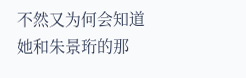不然又为何会知道她和朱景珩的那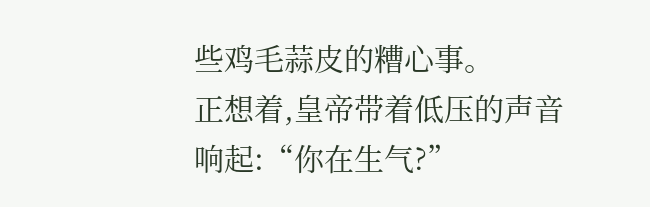些鸡毛蒜皮的糟心事。
正想着,皇帝带着低压的声音响起:“你在生气?”